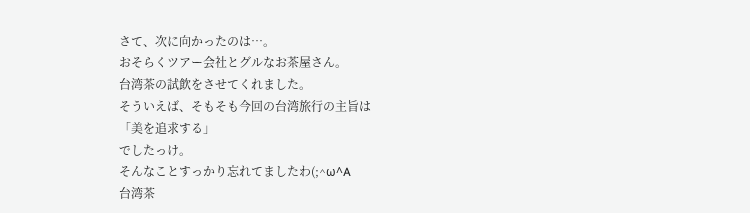さて、次に向かったのは…。
おそらくツアー会社とグルなお茶屋さん。
台湾茶の試飲をさせてくれました。
そういえば、そもそも今回の台湾旅行の主旨は
「美を追求する」
でしたっけ。
そんなことすっかり忘れてましたわ(;^ω^A
台湾茶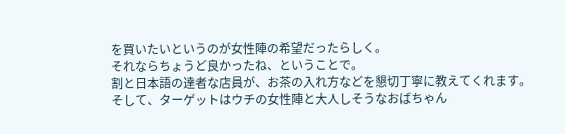を買いたいというのが女性陣の希望だったらしく。
それならちょうど良かったね、ということで。
割と日本語の達者な店員が、お茶の入れ方などを懇切丁寧に教えてくれます。
そして、ターゲットはウチの女性陣と大人しそうなおばちゃん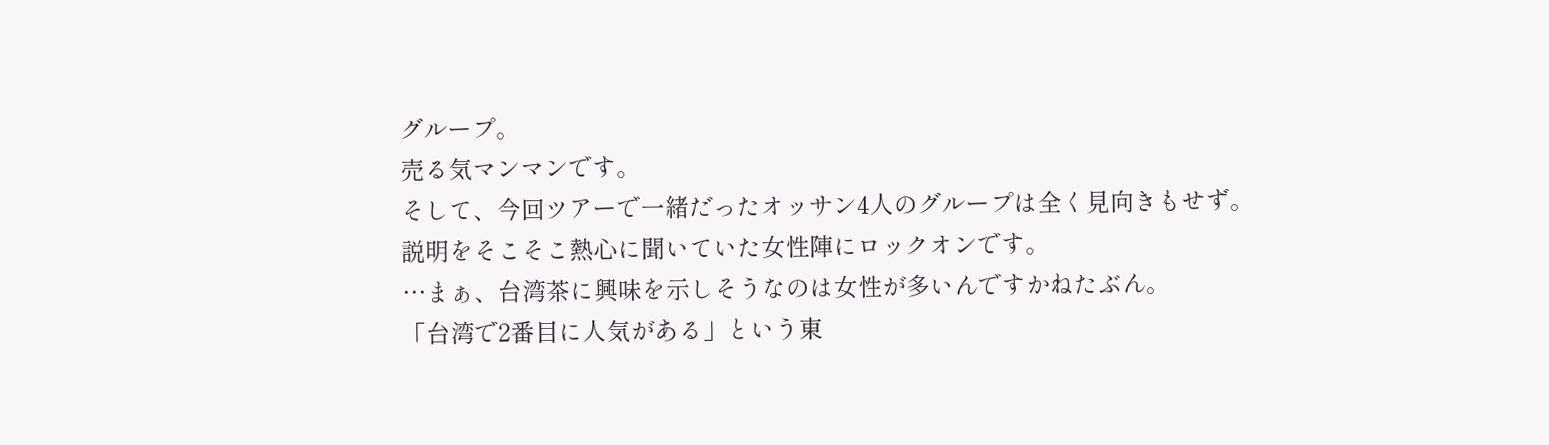グループ。
売る気マンマンです。
そして、今回ツアーで一緒だったオッサン4人のグループは全く見向きもせず。
説明をそこそこ熱心に聞いていた女性陣にロックオンです。
…まぁ、台湾茶に興味を示しそうなのは女性が多いんですかねたぶん。
「台湾で2番目に人気がある」という東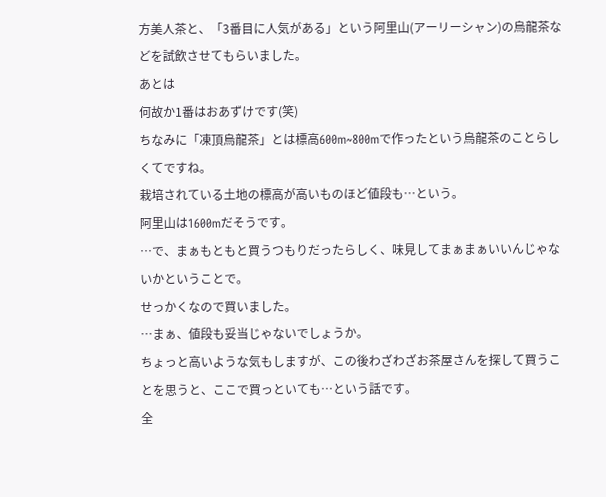方美人茶と、「3番目に人気がある」という阿里山(アーリーシャン)の烏龍茶などを試飲させてもらいました。
あとは
何故か1番はおあずけです(笑)
ちなみに「凍頂烏龍茶」とは標高600m~800mで作ったという烏龍茶のことらしくてですね。
栽培されている土地の標高が高いものほど値段も…という。
阿里山は1600mだそうです。
…で、まぁもともと買うつもりだったらしく、味見してまぁまぁいいんじゃないかということで。
せっかくなので買いました。
…まぁ、値段も妥当じゃないでしょうか。
ちょっと高いような気もしますが、この後わざわざお茶屋さんを探して買うことを思うと、ここで買っといても…という話です。
全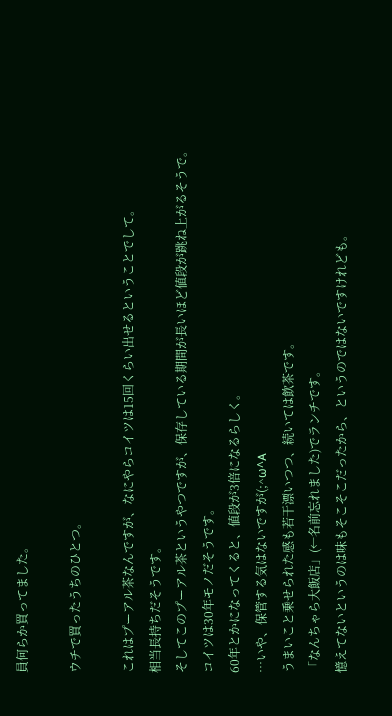員何らか買ってました。

ウチで買ったうちのひとつ。

これはプーアル茶なんですが、なにやらコイツは15回くらい出せるということでして。
相当長持ちだそうです。
そしてこのプーアル茶というやつですが、保存している期間が長いほど値段が跳ね上がるそうで。
コイツは30年モノだそうです。
60年とかになってくると、値段が3倍になるらしく。
…いや、保管する気はないですが(;^ω^A
うまいこと乗せられた感も若干漂いつつ、続いては飲茶です。
「なんちゃら大飯店」(←名前忘れました)でランチです。
憶えてないというのは味もそこそこだったから、というのではないですけれども。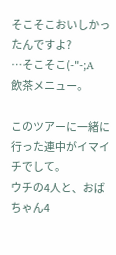そこそこおいしかったんですよ?
…そこそこ(-"-;A
飲茶メニュー。

このツアーに一緒に行った連中がイマイチでして。
ウチの4人と、おばちゃん4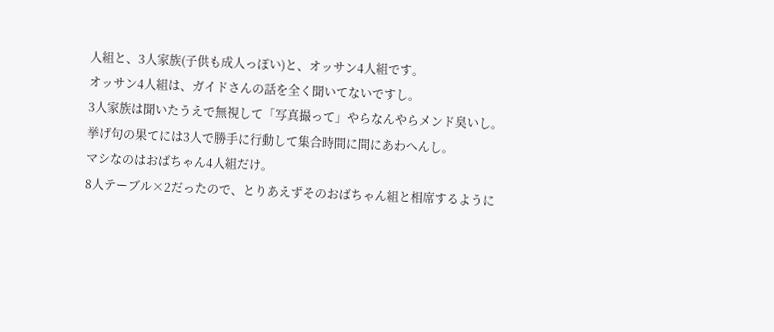人組と、3人家族(子供も成人っぽい)と、オッサン4人組です。
オッサン4人組は、ガイドさんの話を全く聞いてないですし。
3人家族は聞いたうえで無視して「写真撮って」やらなんやらメンド臭いし。
挙げ句の果てには3人で勝手に行動して集合時間に間にあわへんし。
マシなのはおばちゃん4人組だけ。
8人テーブル×2だったので、とりあえずそのおばちゃん組と相席するように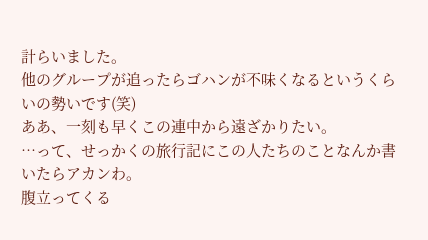計らいました。
他のグループが追ったらゴハンが不味くなるというくらいの勢いです(笑)
ああ、一刻も早くこの連中から遠ざかりたい。
…って、せっかくの旅行記にこの人たちのことなんか書いたらアカンわ。
腹立ってくる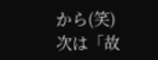から(笑)
次は「故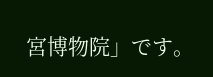宮博物院」です。